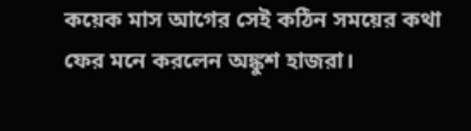কয়েক মাস আগের সেই কঠিন সময়ের কথা ফের মনে করলেন অঙ্কুশ হাজরা।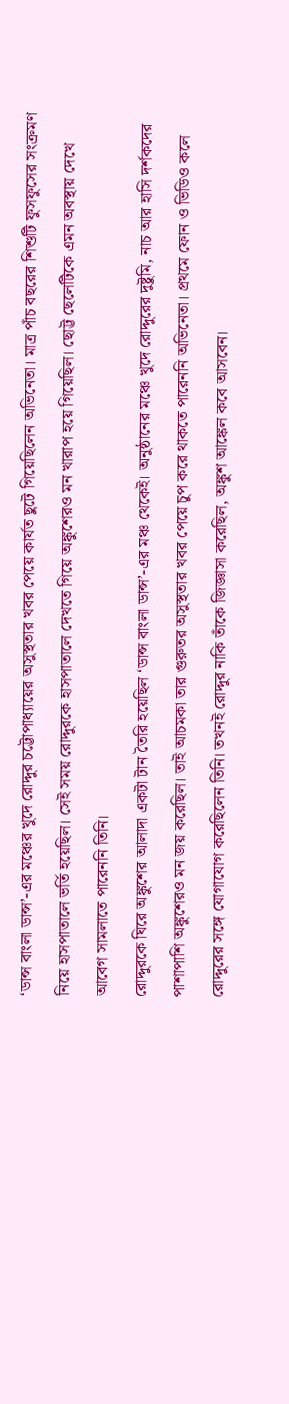‘ডান্স বাংলা ডান্স’-এর মঞ্চের খুদে রোদ্দুর চট্টোপাধ্যায়ের অসুস্থতার খবর পেয়ে কার্যত ছুটে গিয়েছিলেন অভিনেতা। মাত্র পাঁচ বছরের শিশুটি ফুসফুসের সংক্রমণ নিয়ে হাসপাতালে ভর্তি হয়েছিল। সেই সময় রোদ্দুরকে হাসপাতালে দেখতে গিয়ে অঙ্কুশেরও মন খারাপ হয়ে গিয়েছিল। ছোট্ট ছেলেটিকে এমন অবস্থায় দেখে আবেগ সামলাতে পারেননি তিনি।
রোদ্দুরকে ঘিরে অঙ্কুশের আলাদা একটা টান তৈরি হয়েছিল ‘ডান্স বাংলা ডান্স’-এর মঞ্চ থেকেই। অনুষ্ঠানের মঞ্চে খুদে রোদ্দুরের দুষ্টুমি, নাচ আর হাসি দর্শকদের পাশাপাশি অঙ্কুশেরও মন জয় করেছিল। তাই আচমকা তার গুরুতর অসুস্থতার খবর পেয়ে চুপ করে থাকতে পারেননি অভিনেতা। প্রথমে ফোন ও ভিডিও কলে রোদ্দুরের সঙ্গে যোগাযোগ করেছিলেন তিনি। তখনই রোদ্দুর নাকি তাঁকে জিজ্ঞাসা করেছিল, অঙ্কুশ আঙ্কেল কবে আসবেন।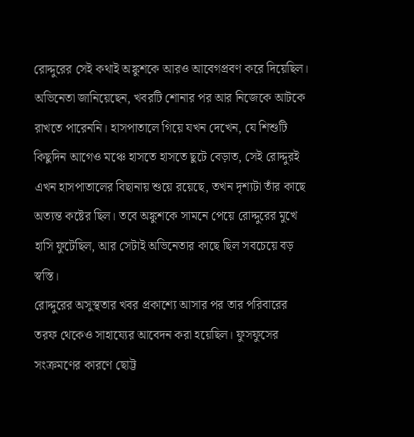রোদ্দুরের সেই কথাই অঙ্কুশকে আরও আবেগপ্রবণ করে দিয়েছিল। অভিনেতা জানিয়েছেন, খবরটি শোনার পর আর নিজেকে আটকে রাখতে পারেননি। হাসপাতালে গিয়ে যখন দেখেন, যে শিশুটি কিছুদিন আগেও মঞ্চে হাসতে হাসতে ছুটে বেড়াত, সেই রোদ্দুরই এখন হাসপাতালের বিছানায় শুয়ে রয়েছে, তখন দৃশ্যটা তাঁর কাছে অত্যন্ত কষ্টের ছিল। তবে অঙ্কুশকে সামনে পেয়ে রোদ্দুরের মুখে হাসি ফুটেছিল, আর সেটাই অভিনেতার কাছে ছিল সবচেয়ে বড় স্বস্তি।
রোদ্দুরের অসুস্থতার খবর প্রকাশ্যে আসার পর তার পরিবারের তরফ থেকেও সাহায্যের আবেদন করা হয়েছিল। ফুসফুসের সংক্রমণের কারণে ছোট্ট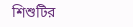শিশুটির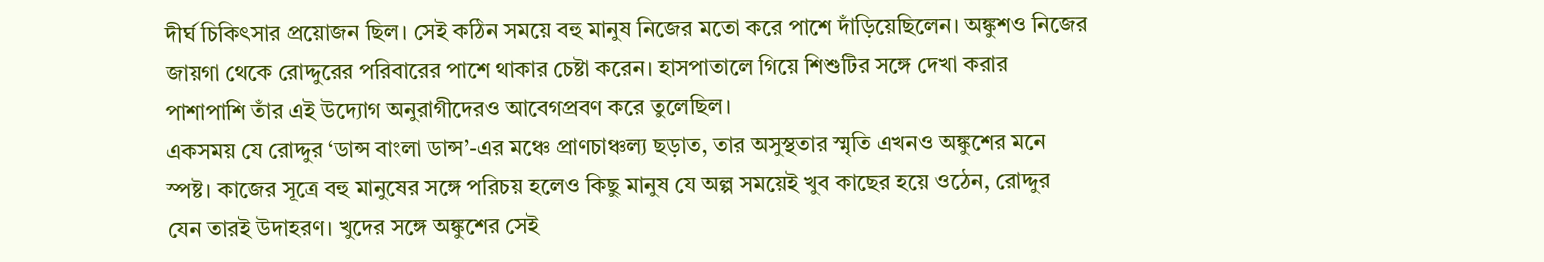দীর্ঘ চিকিৎসার প্রয়োজন ছিল। সেই কঠিন সময়ে বহু মানুষ নিজের মতো করে পাশে দাঁড়িয়েছিলেন। অঙ্কুশও নিজের জায়গা থেকে রোদ্দুরের পরিবারের পাশে থাকার চেষ্টা করেন। হাসপাতালে গিয়ে শিশুটির সঙ্গে দেখা করার পাশাপাশি তাঁর এই উদ্যোগ অনুরাগীদেরও আবেগপ্রবণ করে তুলেছিল।
একসময় যে রোদ্দুর ‘ডান্স বাংলা ডান্স’-এর মঞ্চে প্রাণচাঞ্চল্য ছড়াত, তার অসুস্থতার স্মৃতি এখনও অঙ্কুশের মনে স্পষ্ট। কাজের সূত্রে বহু মানুষের সঙ্গে পরিচয় হলেও কিছু মানুষ যে অল্প সময়েই খুব কাছের হয়ে ওঠেন, রোদ্দুর যেন তারই উদাহরণ। খুদের সঙ্গে অঙ্কুশের সেই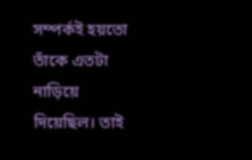সম্পর্কই হয়তো তাঁকে এতটা নাড়িয়ে দিয়েছিল। তাই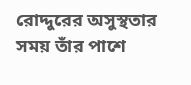রোদ্দুরের অসুস্থতার সময় তাঁর পাশে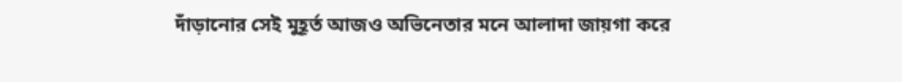দাঁড়ানোর সেই মুহূর্ত আজও অভিনেতার মনে আলাদা জায়গা করে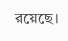রয়েছে।